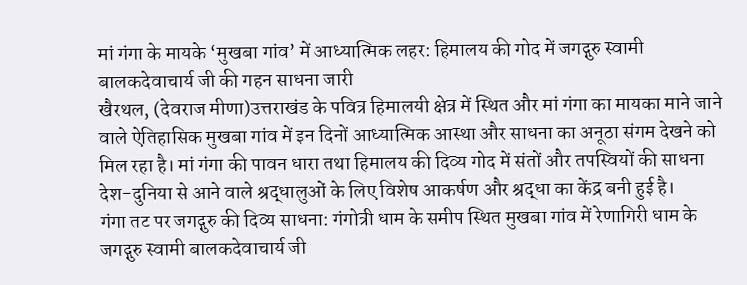मां गंगा के मायके ‘मुखबा गांव’ में आध्यात्मिक लहर: हिमालय की गोद में जगद्गुरु स्वामी बालकदेवाचार्य जी की गहन साधना जारी
खैरथल, (देवराज मीणा)उत्तराखंड के पवित्र हिमालयी क्षेत्र में स्थित और मां गंगा का मायका माने जाने वाले ऐतिहासिक मुखबा गांव में इन दिनों आध्यात्मिक आस्था और साधना का अनूठा संगम देखने को मिल रहा है। मां गंगा की पावन धारा तथा हिमालय की दिव्य गोद में संतों और तपस्वियों की साधना देश-दुनिया से आने वाले श्रद्धालुओं के लिए विशेष आकर्षण और श्रद्धा का केंद्र बनी हुई है।
गंगा तट पर जगद्गुरु की दिव्य साधना: गंगोत्री धाम के समीप स्थित मुखबा गांव में रेणागिरी धाम के जगद्गुरु स्वामी बालकदेवाचार्य जी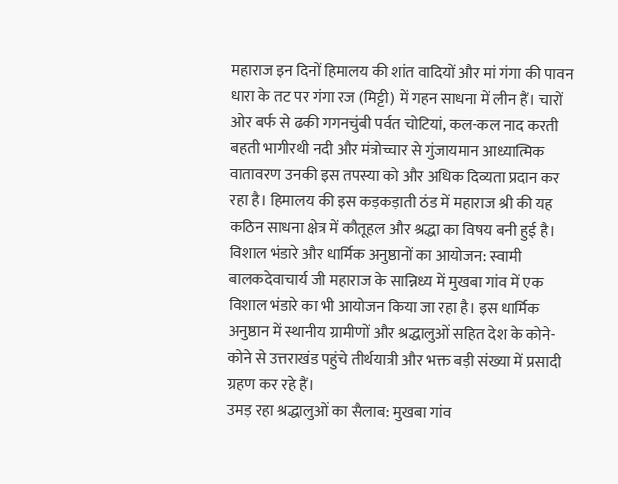महाराज इन दिनों हिमालय की शांत वादियों और मां गंगा की पावन धारा के तट पर गंगा रज (मिट्टी) में गहन साधना में लीन हैं। चारों ओर बर्फ से ढकी गगनचुंबी पर्वत चोटियां, कल-कल नाद करती बहती भागीरथी नदी और मंत्रोच्चार से गुंजायमान आध्यात्मिक वातावरण उनकी इस तपस्या को और अधिक दिव्यता प्रदान कर रहा है। हिमालय की इस कड़कड़ाती ठंड में महाराज श्री की यह कठिन साधना क्षेत्र में कौतूहल और श्रद्धा का विषय बनी हुई है।
विशाल भंडारे और धार्मिक अनुष्ठानों का आयोजन: स्वामी बालकदेवाचार्य जी महाराज के सान्निध्य में मुखबा गांव में एक विशाल भंडारे का भी आयोजन किया जा रहा है। इस धार्मिक अनुष्ठान में स्थानीय ग्रामीणों और श्रद्धालुओं सहित देश के कोने-कोने से उत्तराखंड पहुंचे तीर्थयात्री और भक्त बड़ी संख्या में प्रसादी ग्रहण कर रहे हैं।
उमड़ रहा श्रद्धालुओं का सैलाब: मुखबा गांव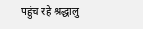पहुंच रहे श्रद्धालु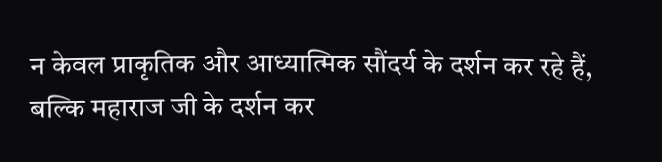न केवल प्राकृतिक और आध्यात्मिक सौंदर्य के दर्शन कर रहे हैं, बल्कि महाराज जी के दर्शन कर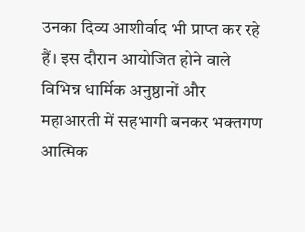उनका दिव्य आशीर्वाद भी प्राप्त कर रहे हैं। इस दौरान आयोजित होने वाले विभिन्न धार्मिक अनुष्ठानों और महाआरती में सहभागी बनकर भक्तगण आत्मिक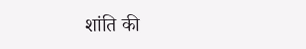शांति की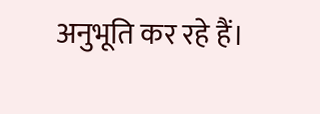अनुभूति कर रहे हैं।